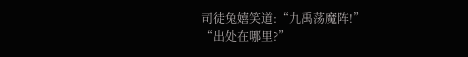司徒兔嬉笑道:“九禹荡魔阵!”
“出处在哪里?”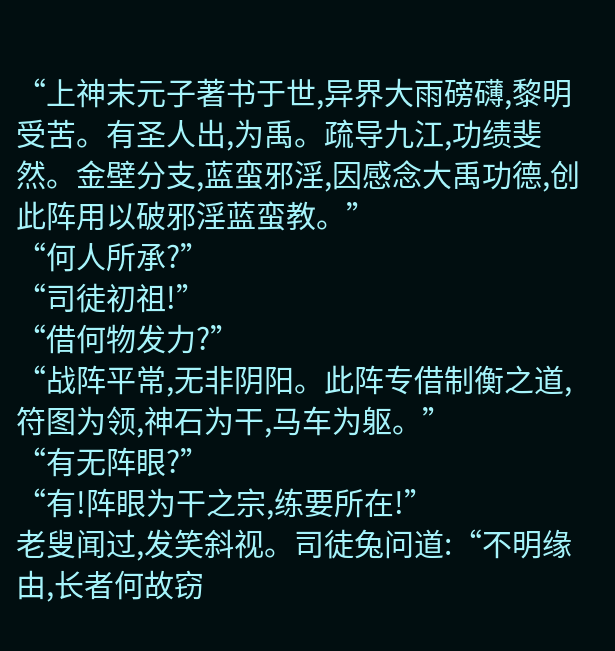“上神末元子著书于世,异界大雨磅礴,黎明受苦。有圣人出,为禹。疏导九江,功绩斐然。金壁分支,蓝蛮邪淫,因感念大禹功德,创此阵用以破邪淫蓝蛮教。”
“何人所承?”
“司徒初祖!”
“借何物发力?”
“战阵平常,无非阴阳。此阵专借制衡之道,符图为领,神石为干,马车为躯。”
“有无阵眼?”
“有!阵眼为干之宗,练要所在!”
老叟闻过,发笑斜视。司徒兔问道:“不明缘由,长者何故窃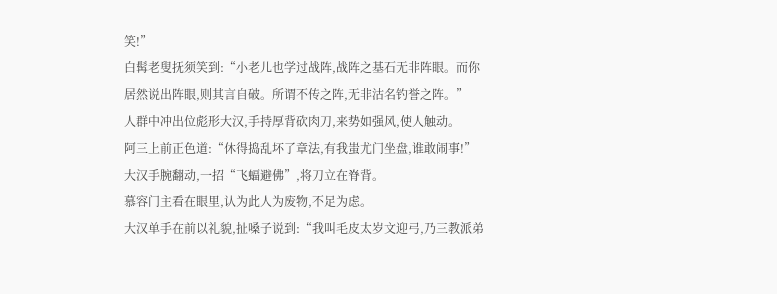笑!”
白髯老叟抚须笑到:“小老儿也学过战阵,战阵之基石无非阵眼。而你居然说出阵眼,则其言自破。所谓不传之阵,无非沽名钓誉之阵。”
人群中冲出位彪形大汉,手持厚背砍肉刀,来势如强风,使人触动。
阿三上前正色道:“休得捣乱坏了章法,有我蚩尤门坐盘,谁敢闹事!”
大汉手腕翻动,一招“飞蝠避佛”,将刀立在脊背。
慕容门主看在眼里,认为此人为废物,不足为虑。
大汉单手在前以礼貌,扯嗓子说到:“我叫毛皮太岁文迎弓,乃三教派弟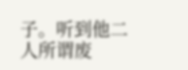子。听到他二人所谓废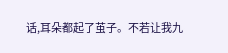话,耳朵都起了茧子。不若让我九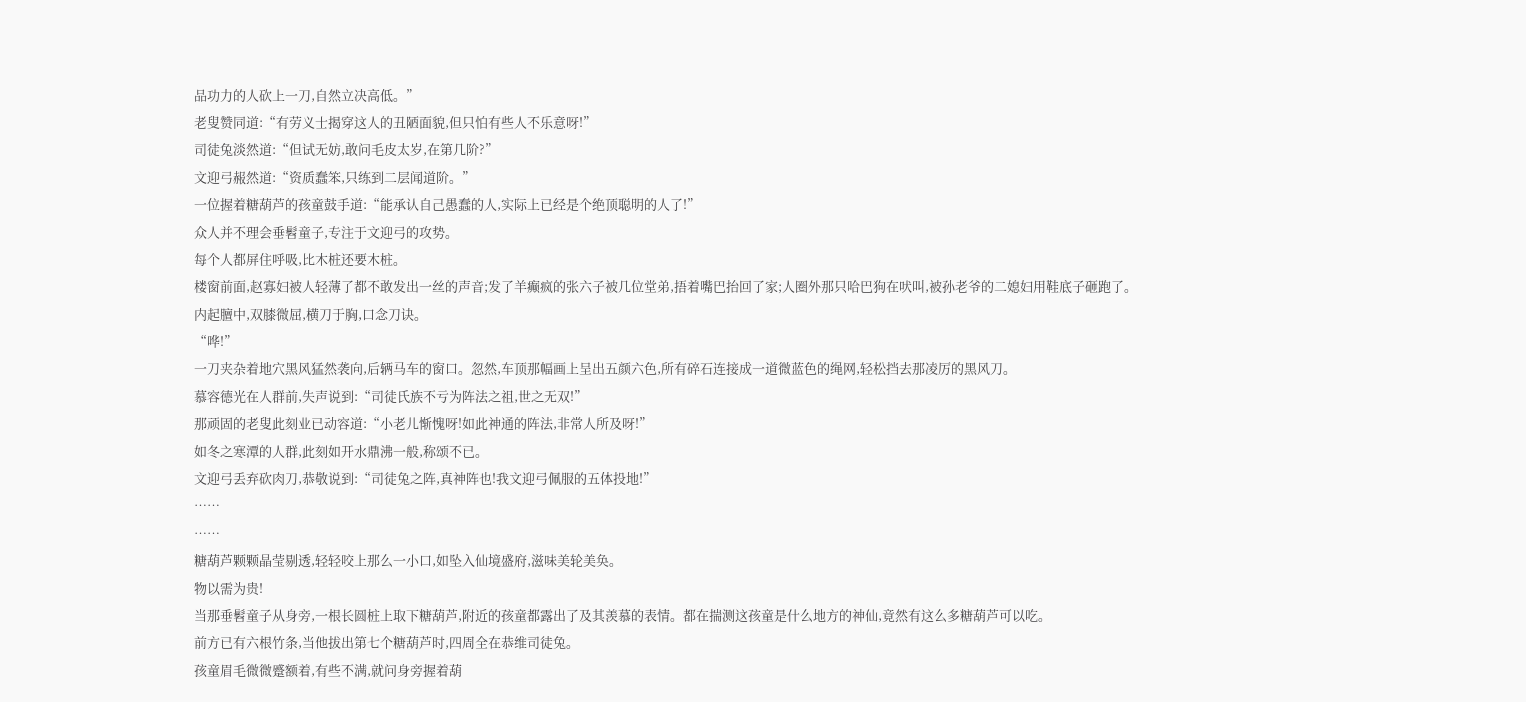品功力的人砍上一刀,自然立决高低。”
老叟赞同道:“有劳义士揭穿这人的丑陋面貌,但只怕有些人不乐意呀!”
司徒兔淡然道:“但试无妨,敢问毛皮太岁,在第几阶?”
文迎弓赧然道:“资质蠢笨,只练到二层闻道阶。”
一位握着糖葫芦的孩童鼓手道:“能承认自己愚蠢的人,实际上已经是个绝顶聪明的人了!”
众人并不理会垂髫童子,专注于文迎弓的攻势。
每个人都屏住呼吸,比木桩还要木桩。
楼窗前面,赵寡妇被人轻薄了都不敢发出一丝的声音;发了羊癫疯的张六子被几位堂弟,捂着嘴巴抬回了家;人圈外那只哈巴狗在吠叫,被孙老爷的二媳妇用鞋底子砸跑了。
内起膻中,双膝微屈,横刀于胸,口念刀诀。
“哗!”
一刀夹杂着地穴黑风猛然袭向,后辆马车的窗口。忽然,车顶那幅画上呈出五颜六色,所有碎石连接成一道微蓝色的绳网,轻松挡去那凌厉的黑风刀。
慕容德光在人群前,失声说到:“司徒氏族不亏为阵法之祖,世之无双!”
那顽固的老叟此刻业已动容道:“小老儿惭愧呀!如此神通的阵法,非常人所及呀!”
如冬之寒潭的人群,此刻如开水鼎沸一般,称颂不已。
文迎弓丢弃砍肉刀,恭敬说到:“司徒兔之阵,真神阵也!我文迎弓佩服的五体投地!”
……
……
糖葫芦颗颗晶莹剔透,轻轻咬上那么一小口,如坠入仙境盛府,滋味美轮美奂。
物以需为贵!
当那垂髫童子从身旁,一根长圆桩上取下糖葫芦,附近的孩童都露出了及其羡慕的表情。都在揣测这孩童是什么地方的神仙,竟然有这么多糖葫芦可以吃。
前方已有六根竹条,当他拔出第七个糖葫芦时,四周全在恭维司徒兔。
孩童眉毛微微蹙额着,有些不满,就问身旁握着葫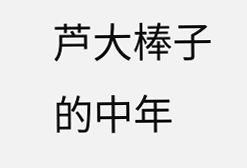芦大棒子的中年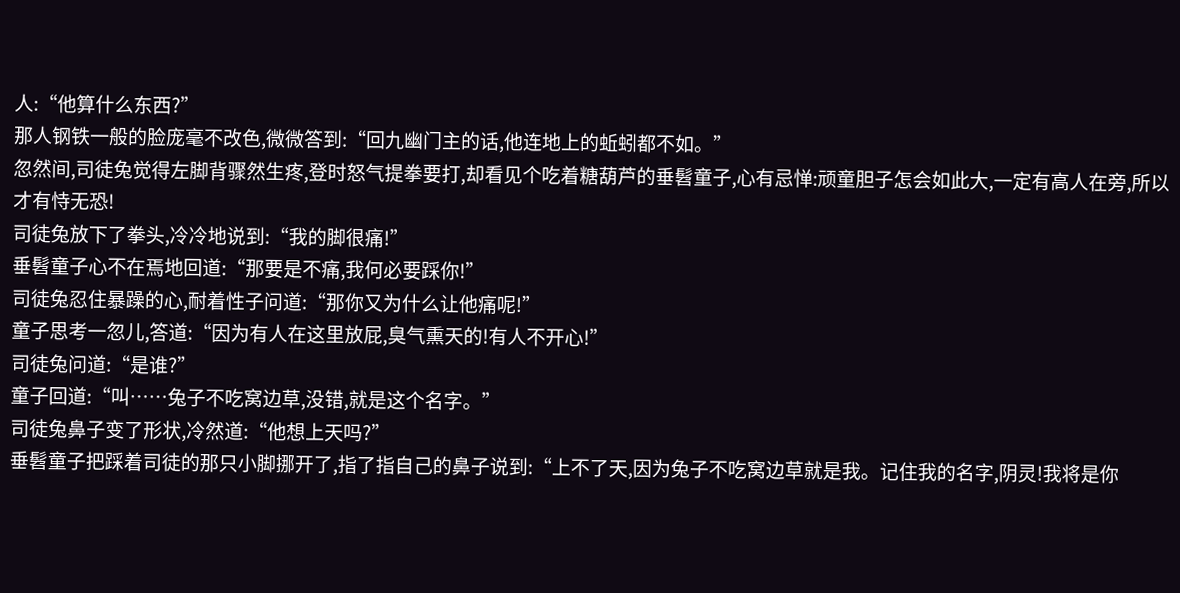人:“他算什么东西?”
那人钢铁一般的脸庞毫不改色,微微答到:“回九幽门主的话,他连地上的蚯蚓都不如。”
忽然间,司徒兔觉得左脚背骤然生疼,登时怒气提拳要打,却看见个吃着糖葫芦的垂髫童子,心有忌惮:顽童胆子怎会如此大,一定有高人在旁,所以才有恃无恐!
司徒兔放下了拳头,冷冷地说到:“我的脚很痛!”
垂髫童子心不在焉地回道:“那要是不痛,我何必要踩你!”
司徒兔忍住暴躁的心,耐着性子问道:“那你又为什么让他痛呢!”
童子思考一忽儿,答道:“因为有人在这里放屁,臭气熏天的!有人不开心!”
司徒兔问道:“是谁?”
童子回道:“叫……兔子不吃窝边草,没错,就是这个名字。”
司徒兔鼻子变了形状,冷然道:“他想上天吗?”
垂髫童子把踩着司徒的那只小脚挪开了,指了指自己的鼻子说到:“上不了天,因为兔子不吃窝边草就是我。记住我的名字,阴灵!我将是你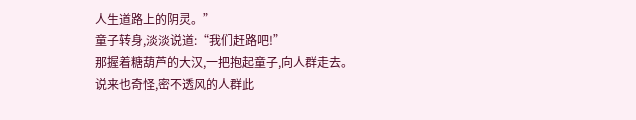人生道路上的阴灵。”
童子转身,淡淡说道:“我们赶路吧!”
那握着糖葫芦的大汉,一把抱起童子,向人群走去。说来也奇怪,密不透风的人群此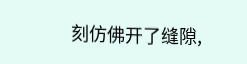刻仿佛开了缝隙,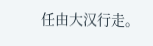任由大汉行走。